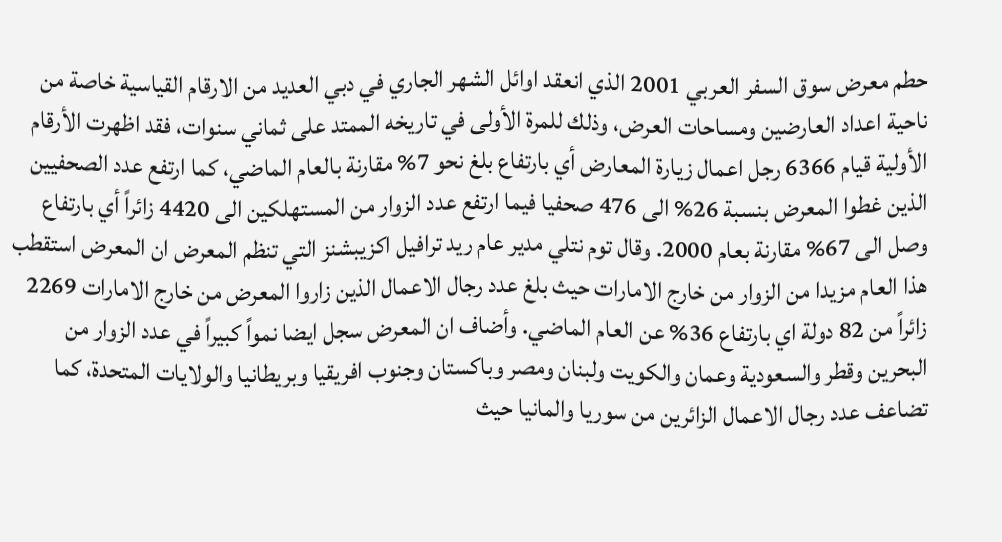حطم معرض سوق السفر العربي 2001 الذي انعقد اوائل الشهر الجاري في دبي العديد من الارقام القياسية خاصة من ناحية اعداد العارضين ومساحات العرض، وذلك للمرة الأولى في تاريخه الممتد على ثماني سنوات، فقد اظهرت الأرقام الأولية قيام 6366 رجل اعمال زيارة المعارض أي بارتفاع بلغ نحو 7% مقارنة بالعام الماضي، كما ارتفع عدد الصحفيين الذين غطوا المعرض بنسبة 26% الى 476 صحفيا فيما ارتفع عدد الزوار من المستهلكين الى 4420 زائراً أي بارتفاع وصل الى 67% مقارنة بعام 2000. وقال توم نتلي مدير عام ريد ترافيل اكزيبشنز التي تنظم المعرض ان المعرض استقطب هذا العام مزيدا من الزوار من خارج الامارات حيث بلغ عدد رجال الاعمال الذين زاروا المعرض من خارج الامارات 2269 زائراً من 82 دولة اي بارتفاع 36% عن العام الماضي. وأضاف ان المعرض سجل ايضا نمواً كبيراً في عدد الزوار من البحرين وقطر والسعودية وعمان والكويت ولبنان ومصر وباكستان وجنوب افريقيا وبريطانيا والولايات المتحدة، كما تضاعف عدد رجال الاعمال الزائرين من سوريا والمانيا حيث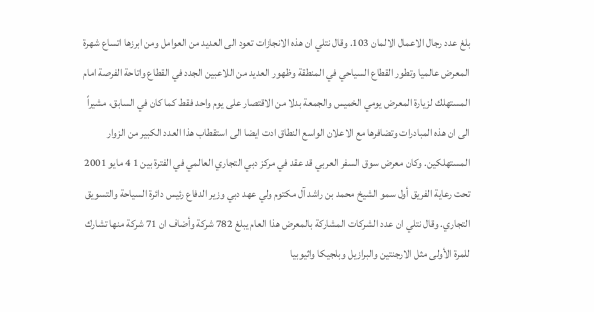بلغ عدد رجال الاعمال الالمان 103. وقال نتلي ان هذه الانجازات تعود الى العديد من العوامل ومن ابرزها اتساع شهرة المعرض عالميا وتطور القطاع السياحي في المنطقة وظهور العديد من اللاعبين الجدد في القطاع واتاحة الفرصة امام المستهلك لزيارة المعرض يومي الخميس والجمعة بدلا من الاقتصار على يوم واحد فقط كما كان في السابق، مشيراً الى ان هذه المبادرات وتضافرها مع الاعلان الواسع النطاق ادت ايضا الى استقطاب هذا العدد الكبير من الزوار المستهلكين. وكان معرض سوق السفر العربي قد عقد في مركز دبي التجاري العالمي في الفترة بين 1 4 مايو 2001 تحت رعاية الفريق أول سمو الشيخ محمد بن راشد آل مكتوم ولي عهد دبي وزير الدفاع رئيس دائرة السياحة والتسويق التجاري. وقال نتلي ان عدد الشركات المشاركة بالمعرض هذا العام يبلغ 782 شركة وأضاف ان 71 شركة منها تشارك للمرة الأولى مثل الارجنتين والبرازيل وبلجيكا واثيوبيا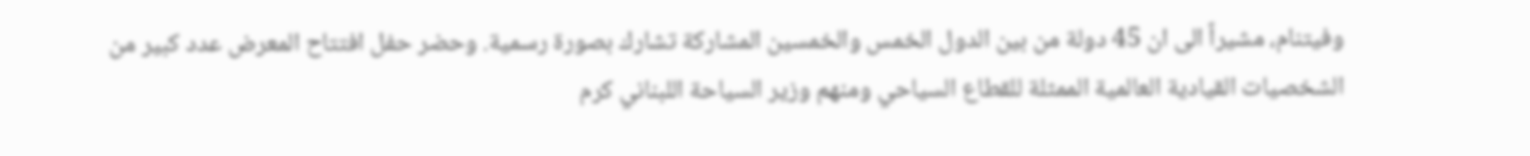وفيتنام، مشيراً الى ان 45 دولة من بين الدول الخمس والخمسين المشاركة تشارك بصورة رسمية. وحضر حفل افتتاح المعرض عدد كبير من الشخصيات القيادية العالمية الممثلة للقطاع السياحي ومنهم وزير السياحة اللبناني كرم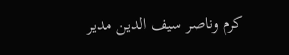كرم وناصر سيف الدين مدير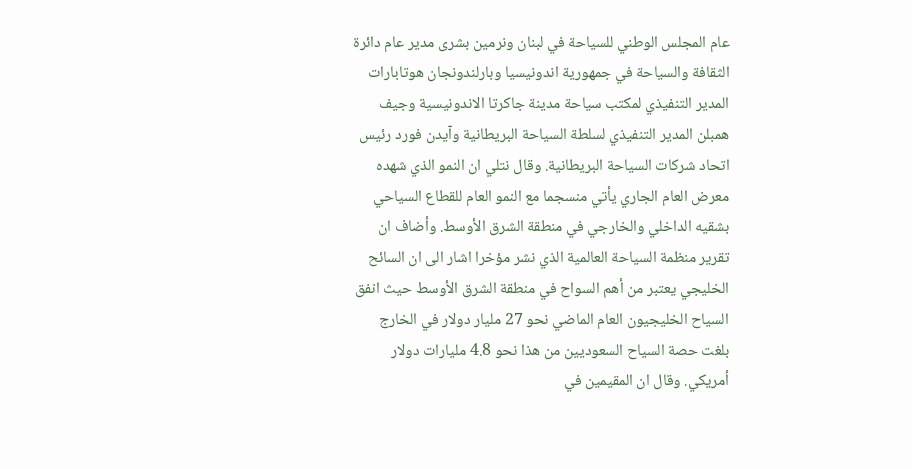عام المجلس الوطني للسياحة في لبنان ونرمين بشرى مدير عام دائرة الثقافة والسياحة في جمهورية اندونيسيا وبارلندونجان هوتابارات المدير التنفيذي لمكتب سياحة مدينة جاكرتا الاندونيسية وجيف همبلن المدير التنفيذي لسلطة السياحة البريطانية وآيدن فورد رئيس اتحاد شركات السياحة البريطانية. وقال نتلي ان النمو الذي شهده معرض العام الجاري يأتي منسجما مع النمو العام للقطاع السياحي بشقيه الداخلي والخارجي في منطقة الشرق الأوسط. وأضاف ان تقرير منظمة السياحة العالمية الذي نشر مؤخرا اشار الى ان السائح الخليجي يعتبر من أهم السواح في منطقة الشرق الأوسط حيث انفق السياح الخليجيون العام الماضي نحو 27 مليار دولار في الخارج بلغت حصة السياح السعوديين من هذا نحو 4.8 مليارات دولار أمريكي. وقال ان المقيمين في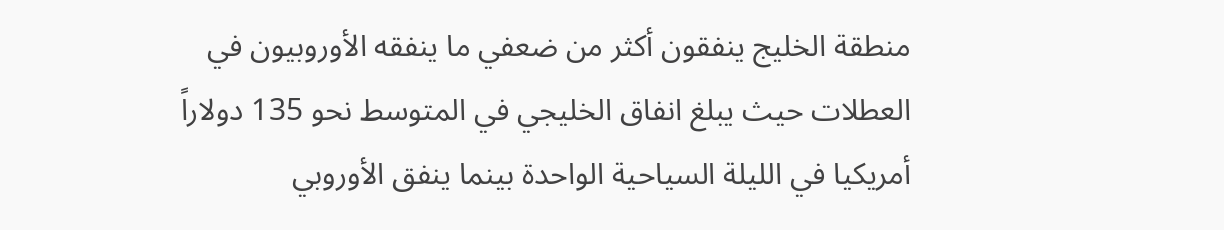منطقة الخليج ينفقون أكثر من ضعفي ما ينفقه الأوروبيون في العطلات حيث يبلغ انفاق الخليجي في المتوسط نحو 135 دولاراً أمريكيا في الليلة السياحية الواحدة بينما ينفق الأوروبي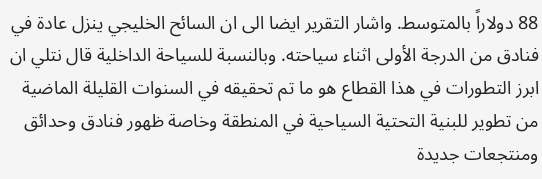88 دولاراً بالمتوسط. واشار التقرير ايضا الى ان السائح الخليجي ينزل عادة في فنادق من الدرجة الأولى اثناء سياحته. وبالنسبة للسياحة الداخلية قال نتلي ان ابرز التطورات في هذا القطاع هو ما تم تحقيقه في السنوات القليلة الماضية من تطوير للبنية التحتية السياحية في المنطقة وخاصة ظهور فنادق وحدائق ومنتجعات جديدة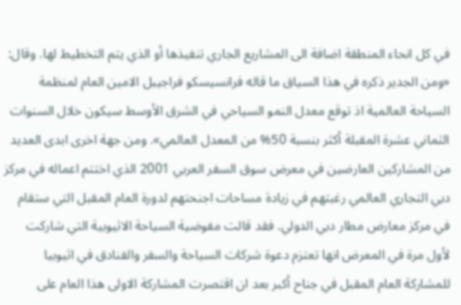في كل انحاء المنطقة اضافة الى المشاريع الجاري تنفيذها أو الذي يتم التخطيط لها. وقال: «ومن الجدير ذكره في هذا السياق ما قاله فرانسيسكو فراجيبل الامين العام لمنظمة السياحة العالمية اذ توقع معدل النمو السياحي في الشرق الأوسط سيكون خلال السنوات الثماني عشرة المقبلة أكثر بنسبة 50% من المعدل العالمي». ومن جهة اخرى ابدى العديد من المشاركين العارضين في معرض سوق السفر العربي 2001 الذي اختتم اعماله في مركز دبي التجاري العالمي رغبتهم في زيادة مساحات اجنحتهم لدورة العام المقبل التي ستقام في مركز معارض مطار دبي الدولي. فقد قالت مفوضية السياحة الاثيوبية التي شاركت لأول مرة في المعرض انها تعتزم دعوة شركات السياحة والسفر والفنادق في اثيوبيا للمشاركة العام المقبل في جناح أكبر بعد ان اقتصرت المشاركة الاولى هذا العام على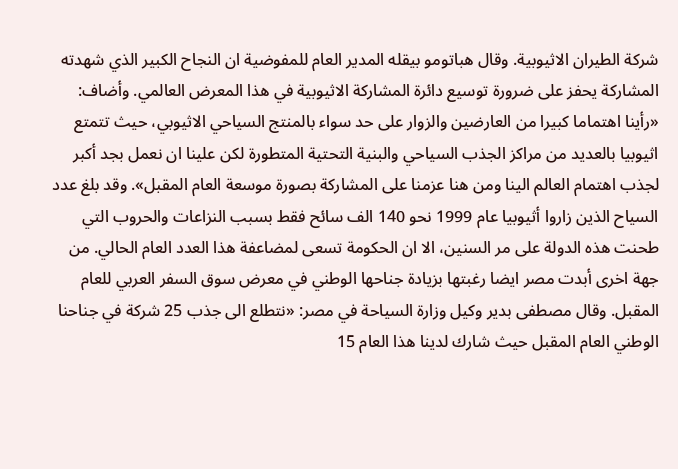شركة الطيران الاثيوبية. وقال هباتومو بيقله المدير العام للمفوضية ان النجاح الكبير الذي شهدته المشاركة يحفز على ضرورة توسيع دائرة المشاركة الاثيوبية في هذا المعرض العالمي. وأضاف: «رأينا اهتماما كبيرا من العارضين والزوار على حد سواء بالمنتج السياحي الاثيوبي، حيث تتمتع اثيوبيا بالعديد من مراكز الجذب السياحي والبنية التحتية المتطورة لكن علينا ان نعمل بجد أكبر لجذب اهتمام العالم الينا ومن هنا عزمنا على المشاركة بصورة موسعة العام المقبل». وقد بلغ عدد السياح الذين زاروا أثيوبيا عام 1999 نحو 140 الف سائح فقط بسبب النزاعات والحروب التي طحنت هذه الدولة على مر السنين، الا ان الحكومة تسعى لمضاعفة هذا العدد العام الحالي. من جهة اخرى أبدت مصر ايضا رغبتها بزيادة جناحها الوطني في معرض سوق السفر العربي للعام المقبل. وقال مصطفى بدير وكيل وزارة السياحة في مصر: «نتطلع الى جذب 25 شركة في جناحنا الوطني العام المقبل حيث شارك لدينا هذا العام 15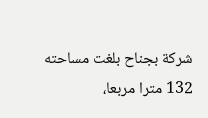شركة بجناح بلغت مساحته 132 مترا مربعا،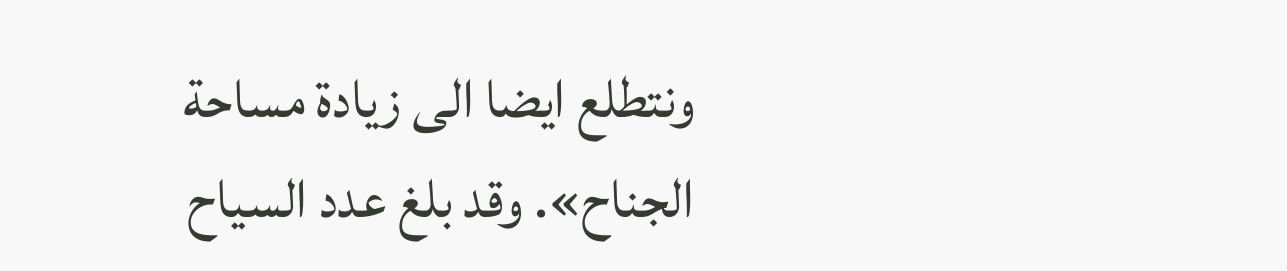ونتطلع ايضا الى زيادة مساحة الجناح». وقد بلغ عدد السياح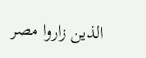الذين زاروا مصر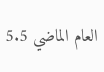العام الماضي 5.5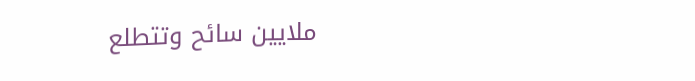ملايين سائح وتتطلع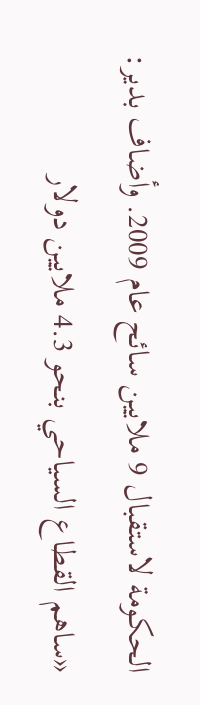الحكومة لاستقبال 9 ملايين سائح عام 2009. وأضاف بدير: «ساهم القطاع السياحي بنحو 4.3 ملايين دولار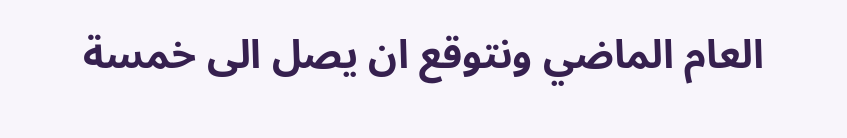العام الماضي ونتوقع ان يصل الى خمسة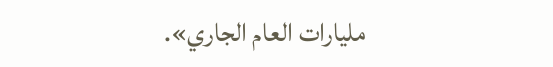مليارات العام الجاري».